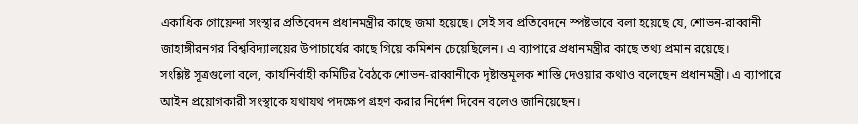একাধিক গোয়েন্দা সংস্থার প্রতিবেদন প্রধানমন্ত্রীর কাছে জমা হয়েছে। সেই সব প্রতিবেদনে স্পষ্টভাবে বলা হয়েছে যে, শোভন-রাব্বানী জাহাঙ্গীরনগর বিশ্ববিদ্যালয়ের উপাচার্যের কাছে গিয়ে কমিশন চেয়েছিলেন। এ ব্যাপারে প্রধানমন্ত্রীর কাছে তথ্য প্রমান রয়েছে।
সংশ্লিষ্ট সূত্রগুলো বলে, কার্যনির্বাহী কমিটির বৈঠকে শোভন-রাব্বানীকে দৃষ্টান্তমূলক শাস্তি দেওয়ার কথাও বলেছেন প্রধানমন্ত্রী। এ ব্যাপারে আইন প্রয়োগকারী সংস্থাকে যথাযথ পদক্ষেপ গ্রহণ করার নির্দেশ দিবেন বলেও জানিয়েছেন।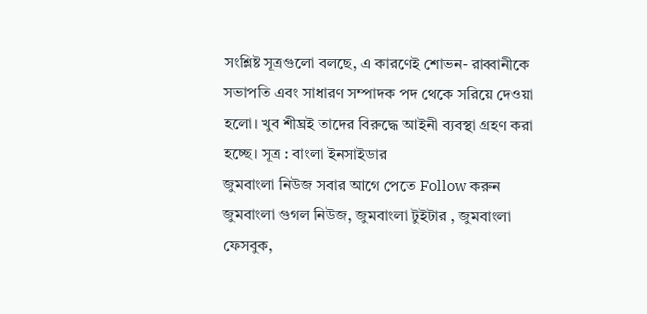সংশ্লিষ্ট সূত্রগুলো বলছে, এ কারণেই শোভন- রাব্বানীকে সভাপতি এবং সাধারণ সম্পাদক পদ থেকে সরিয়ে দেওয়া হলো। খুব শীঘ্রই তাদের বিরুদ্ধে আইনী ব্যবস্থা গ্রহণ করা হচ্ছে। সূত্র : বাংলা ইনসাইডার
জুমবাংলা নিউজ সবার আগে পেতে Follow করুন জুমবাংলা গুগল নিউজ, জুমবাংলা টুইটার , জুমবাংলা ফেসবুক,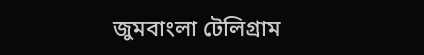জুমবাংলা টেলিগ্রাম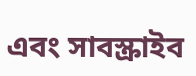এবং সাবস্ক্রাইব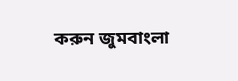করুন জুমবাংলা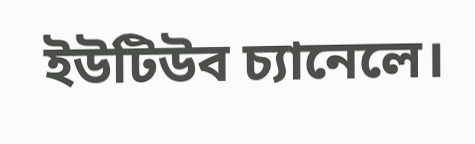ইউটিউব চ্যানেলে।